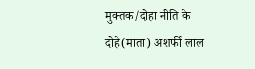मुक्तक/दोहा नीति के दोहे(माता) अशर्फी लाल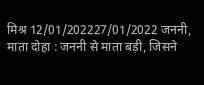मिश्र 12/01/202227/01/2022 जननी, माता दोहा : जननी से माता बड़ी, जिसने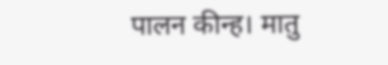पालन कीन्ह। मातु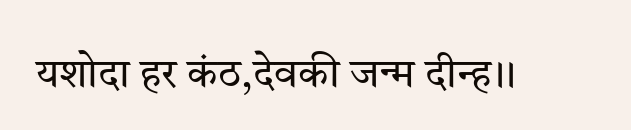यशोदा हर कंठ,देवकी जन्म दीन्ह।।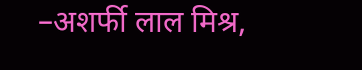–अशर्फी लाल मिश्र,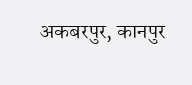अकबरपुर, कानपुर